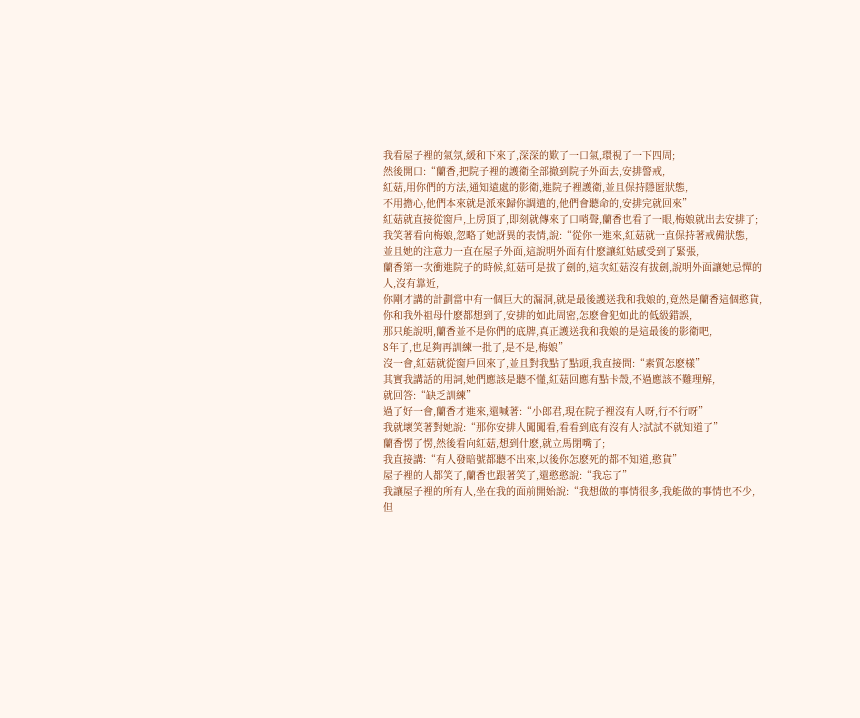我看屋子裡的氣氛,緩和下來了,深深的歎了一口氣,環視了一下四周;
然後開口:“蘭香,把院子裡的護衛全部撤到院子外面去,安排警戒,
紅菇,用你們的方法,通知遠處的影衛,進院子裡護衛,並且保持隱匿狀態,
不用擔心,他們本來就是派來歸你調遣的,他們會聽命的,安排完就回來”
紅菇就直接從窗戶,上房頂了,即刻就傳來了口哨聲,蘭香也看了一眼,梅娘就出去安排了;
我笑著看向梅娘,忽略了她訝異的表情,說:“從你一進來,紅菇就一直保持著戒備狀態,
並且她的注意力一直在屋子外面,這說明外面有什麽讓紅姑感受到了緊張,
蘭香第一次衝進院子的時候,紅菇可是拔了劍的,這次紅菇沒有拔劍,說明外面讓她忌憚的人,沒有靠近,
你剛才講的計劃當中有一個巨大的漏洞,就是最後護送我和我娘的,竟然是蘭香這個憨貨,
你和我外祖母什麽都想到了,安排的如此周密,怎麽會犯如此的低級錯誤,
那只能說明,蘭香並不是你們的底牌,真正護送我和我娘的是這最後的影衛吧,
8年了,也足夠再訓練一批了,是不是,梅娘”
沒一會,紅菇就從窗戶回來了,並且對我點了點頭,我直接問:“素質怎麽樣”
其實我講話的用詞,她們應該是聽不懂,紅菇回應有點卡殼,不過應該不難理解,
就回答:“缺乏訓練”
過了好一會,蘭香才進來,還喊著:“小郎君,現在院子裡沒有人呀,行不行呀”
我就壞笑著對她說:“那你安排人闖闖看,看看到底有沒有人?試試不就知道了”
蘭香愣了愣,然後看向紅菇,想到什麽,就立馬閉嘴了;
我直接講:“有人發暗號都聽不出來,以後你怎麽死的都不知道,憨貨”
屋子裡的人都笑了,蘭香也跟著笑了,還憨憨說:“我忘了”
我讓屋子裡的所有人,坐在我的面前開始說:“我想做的事情很多,我能做的事情也不少,
但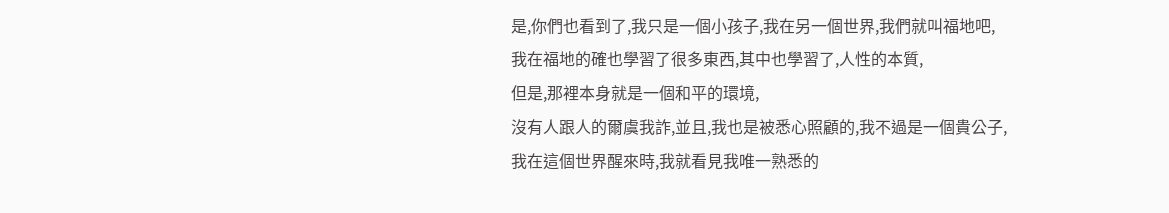是,你們也看到了,我只是一個小孩子,我在另一個世界,我們就叫福地吧,
我在福地的確也學習了很多東西,其中也學習了,人性的本質,
但是,那裡本身就是一個和平的環境,
沒有人跟人的爾虞我詐,並且,我也是被悉心照顧的,我不過是一個貴公子,
我在這個世界醒來時,我就看見我唯一熟悉的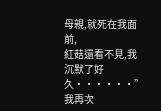母親,就死在我面前,
紅菇還看不見,我沉默了好久······”
我再次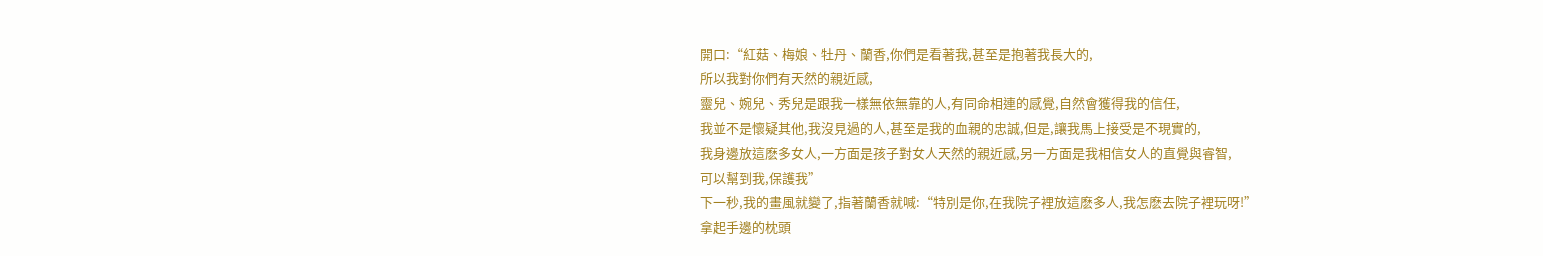開口:“紅菇、梅娘、牡丹、蘭香,你們是看著我,甚至是抱著我長大的,
所以我對你們有天然的親近感,
靈兒、婉兒、秀兒是跟我一樣無依無靠的人,有同命相連的感覺,自然會獲得我的信任,
我並不是懷疑其他,我沒見過的人,甚至是我的血親的忠誠,但是,讓我馬上接受是不現實的,
我身邊放這麽多女人,一方面是孩子對女人天然的親近感,另一方面是我相信女人的直覺與睿智,
可以幫到我,保護我”
下一秒,我的畫風就變了,指著蘭香就喊:“特別是你,在我院子裡放這麽多人,我怎麽去院子裡玩呀!”
拿起手邊的枕頭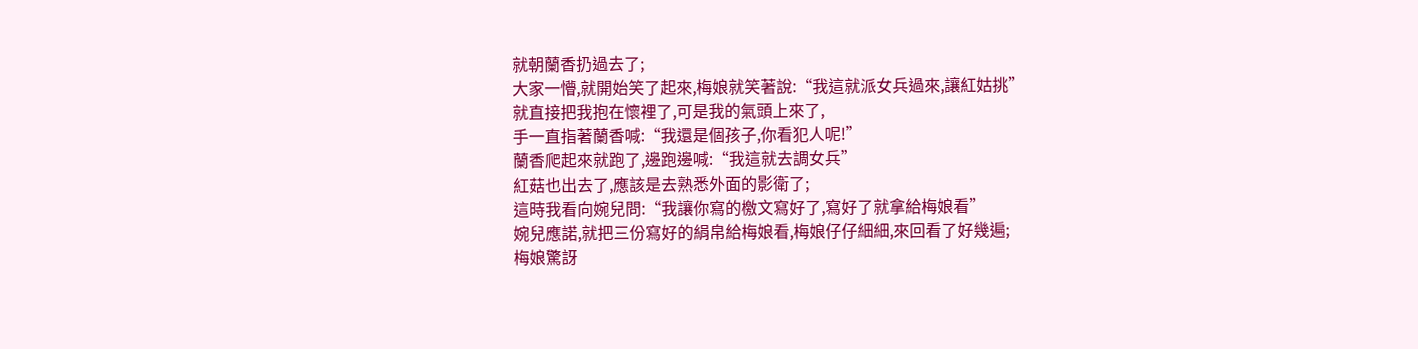就朝蘭香扔過去了;
大家一懵,就開始笑了起來,梅娘就笑著說:“我這就派女兵過來,讓紅姑挑”
就直接把我抱在懷裡了,可是我的氣頭上來了,
手一直指著蘭香喊:“我還是個孩子,你看犯人呢!”
蘭香爬起來就跑了,邊跑邊喊:“我這就去調女兵”
紅菇也出去了,應該是去熟悉外面的影衛了;
這時我看向婉兒問:“我讓你寫的檄文寫好了,寫好了就拿給梅娘看”
婉兒應諾,就把三份寫好的絹帛給梅娘看,梅娘仔仔細細,來回看了好幾遍;
梅娘驚訝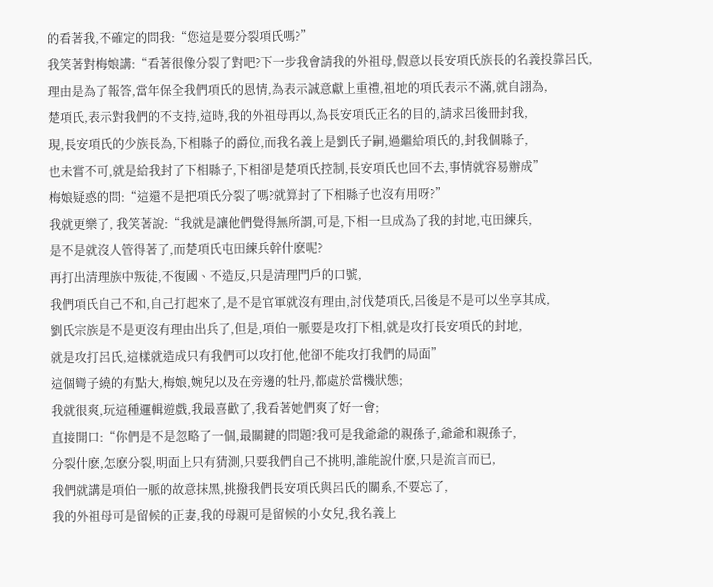的看著我,不確定的問我:“您這是要分裂項氏嗎?”
我笑著對梅娘講:“看著很像分裂了對吧?下一步我會請我的外祖母,假意以長安項氏族長的名義投靠呂氏,
理由是為了報答,當年保全我們項氏的恩情,為表示誠意獻上重禮,祖地的項氏表示不滿,就自詡為,
楚項氏,表示對我們的不支持,這時,我的外祖母再以,為長安項氏正名的目的,請求呂後冊封我,
現,長安項氏的少族長為,下相縣子的爵位,而我名義上是劉氏子嗣,過繼給項氏的,封我個縣子,
也未嘗不可,就是給我封了下相縣子,下相卻是楚項氏控制,長安項氏也回不去,事情就容易辦成”
梅娘疑惑的問:“這還不是把項氏分裂了嗎?就算封了下相縣子也沒有用呀?”
我就更樂了, 我笑著說:“我就是讓他們覺得無所謂,可是,下相一旦成為了我的封地,屯田練兵,
是不是就沒人管得著了,而楚項氏屯田練兵幹什麽呢?
再打出清理族中叛徒,不復國、不造反,只是清理門戶的口號,
我們項氏自己不和,自己打起來了,是不是官軍就沒有理由,討伐楚項氏,呂後是不是可以坐享其成,
劉氏宗族是不是更沒有理由出兵了,但是,項伯一脈要是攻打下相,就是攻打長安項氏的封地,
就是攻打呂氏,這樣就造成只有我們可以攻打他,他卻不能攻打我們的局面”
這個彎子繞的有點大,梅娘,婉兒以及在旁邊的牡丹,都處於當機狀態;
我就很爽,玩這種邏輯遊戲,我最喜歡了,我看著她們爽了好一會;
直接開口:“你們是不是忽略了一個,最關鍵的問題?我可是我爺爺的親孫子,爺爺和親孫子,
分裂什麽,怎麽分裂,明面上只有猜測,只要我們自己不挑明,誰能說什麽,只是流言而已,
我們就講是項伯一脈的故意抹黑,挑撥我們長安項氏與呂氏的關系,不要忘了,
我的外祖母可是留候的正妻,我的母親可是留候的小女兒,我名義上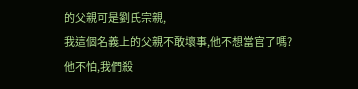的父親可是劉氏宗親,
我這個名義上的父親不敢壞事,他不想當官了嗎?
他不怕,我們殺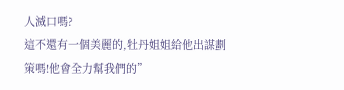人滅口嗎?
這不還有一個美麗的,牡丹姐姐給他出謀劃策嗎!他會全力幫我們的”